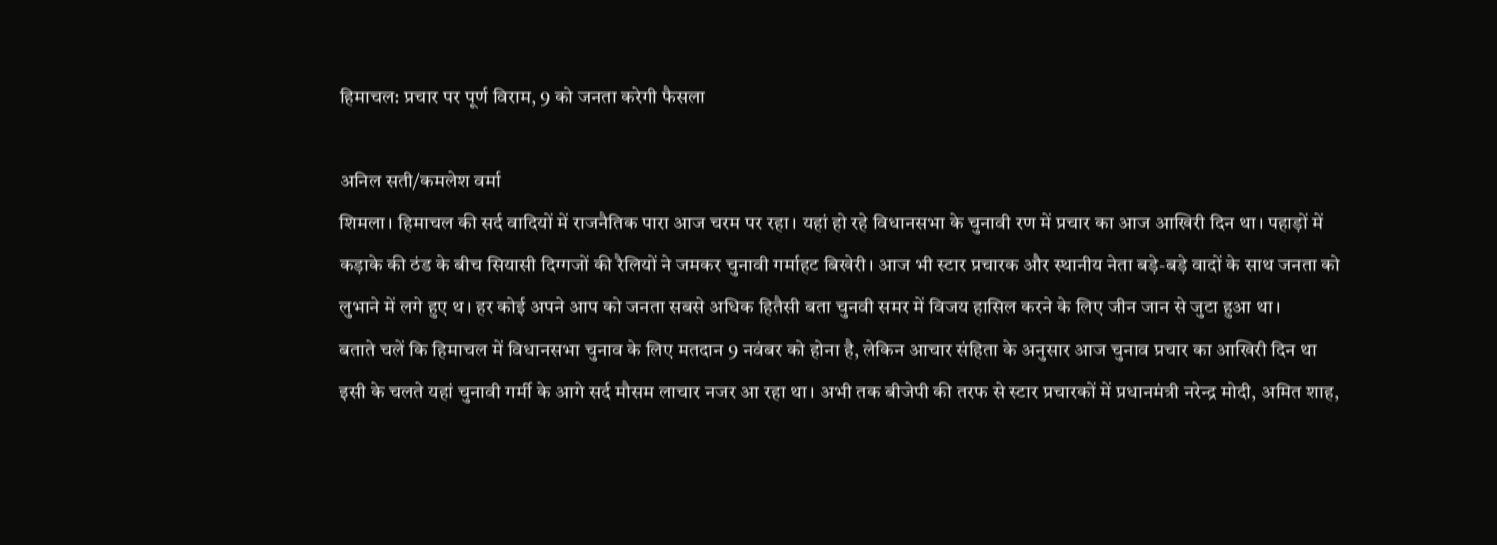हिमाचल: प्रचार पर पूर्ण विराम, 9 को जनता करेगी फैसला

अनिल सती/कमलेश वर्मा
शिमला। हिमाचल की सर्द वादियों में राजनैतिक पारा आज चरम पर रहा। यहां हो रहे विधानसभा के चुनावी रण में प्रचार का आज आखिरी दिन था। पहाड़ों में कड़ाके की ठंड के बीच सियासी दिग्गजों की रैलियों ने जमकर चुनावी गर्माहट बिखेरी। आज भी स्टार प्रचारक और स्थानीय नेता बड़े-बड़े वादों के साथ जनता को लुभाने में लगे हुए थ। हर कोई अपने आप को जनता सबसे अधिक हितैसी बता चुनवी समर में विजय हासिल करने के लिए जीन जान से जुटा हुआ था।
बताते चलें कि हिमाचल में विधानसभा चुनाव के लिए मतदान 9 नवंबर को होना है, लेकिन आचार संहिता के अनुसार आज चुनाव प्रचार का आखिरी दिन था इसी के चलते यहां चुनावी गर्मी के आगे सर्द मौसम लाचार नजर आ रहा था। अभी तक बीजेपी की तरफ से स्टार प्रचारकों में प्रधानमंत्री नरेन्द्र मोदी, अमित शाह,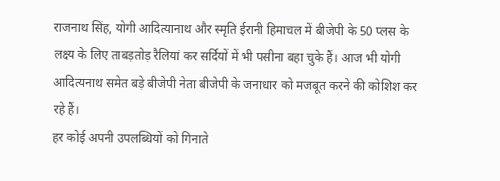राजनाथ सिंह, योगी आदित्यानाथ और स्मृति ईरानी हिमाचल में बीजेपी के 50 प्लस के लक्ष्य के लिए ताबड़तोड़ रैलियां कर सर्दियों में भी पसीना बहा चुके हैं। आज भी योगी आदित्यनाथ समेत बड़े बीजेपी नेता बीजेपी के जनाधार को मजबूत करने की कोशिश कर रहे हैं।
हर कोई अपनी उपलब्धियों को गिनाते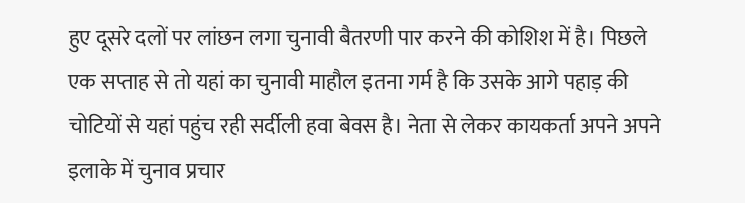हुए दूसरे दलों पर लांछन लगा चुनावी बैतरणी पार करने की कोशिश में है। पिछले एक सप्ताह से तो यहां का चुनावी माहौल इतना गर्म है कि उसके आगे पहाड़ की चोटियों से यहां पहुंच रही सर्दीली हवा बेवस है। नेता से लेकर कायकर्ता अपने अपने इलाके में चुनाव प्रचार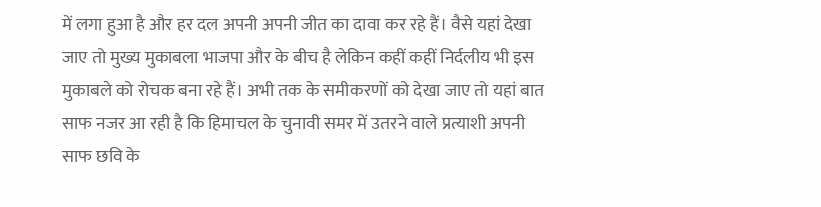में लगा हुआ है और हर दल अपनी अपनी जीत का दावा कर रहे हैं। वैसे यहां देखा जाए तो मुख्य मुकाबला भाजपा और के बीच है लेकिन कहीं कहीं निर्दलीय भी इस मुकाबले को रोचक बना रहे हैं। अभी तक के समीकरणों को देखा जाए तो यहां बात साफ नजर आ रही है कि हिमाचल के चुनावी समर में उतरने वाले प्रत्याशी अपनी साफ छवि के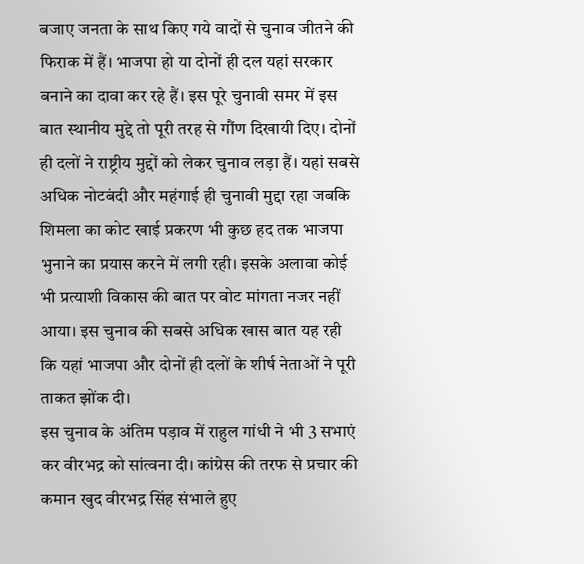बजाए जनता के साथ किए गये वादों से चुनाव जीतने की फिराक में हैं। भाजपा हो या दोनों ही दल यहां सरकार बनाने का दावा कर रहे हैं। इस पूरे चुनावी समर में इस बात स्थानीय मुद्दे तो पूरी तरह से गौंण दिखायी दिए। दोनों ही दलों ने राष्ट्रीय मुद्दों को लेकर चुनाव लड़ा हैं। यहां सबसे अधिक नोटबंदी और महंगाई ही चुनावी मुद्दा रहा जबकि शिमला का कोट खाई प्रकरण भी कुछ हद तक भाजपा भुनाने का प्रयास करने में लगी रही। इसके अलावा कोई भी प्रत्याशी विकास की बात पर वोट मांगता नजर नहीं आया। इस चुनाव की सबसे अधिक खास बात यह रही कि यहां भाजपा और दोनों ही दलों के शीर्ष नेताओं ने पूरी ताकत झोंक दी।
इस चुनाव के अंतिम पड़ाव में राहुल गांधी ने भी 3 सभाएं कर वीरभद्र को सांत्वना दी। कांग्रेस की तरफ से प्रचार की कमान खुद वीरभद्र सिंह संभाले हुए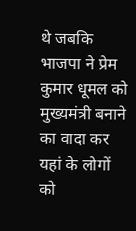थे जबकि भाजपा ने प्रेम कुमार धूमल को मुख्यमंत्री बनाने का वादा कर यहां के लोगों को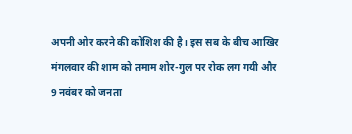अपनी ओर करने की कोशिश की है। इस सब के बीच आखिर मंगलवार की शाम को तमाम शोर-गुल पर रोक लग गयी और 9 नवंबर को जनता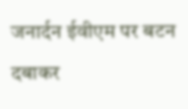जनार्दन ईवीएम पर बटन दबाकर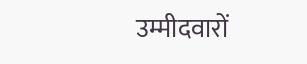उम्मीदवारों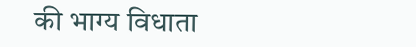की भाग्य विधाता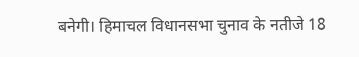बनेगी। हिमाचल विधानसभा चुनाव के नतीजे 18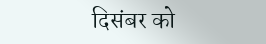दिसंबर को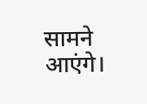सामने आएंगे।